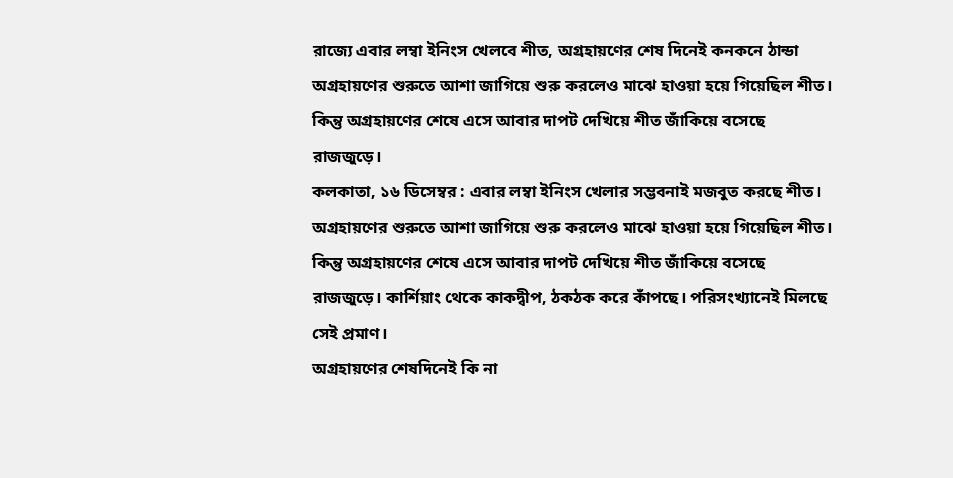রাজ্যে এবার লম্বা ইনিংস খেলবে শীত, অগ্রহায়ণের শেষ দিনেই কনকনে ঠান্ডা
অগ্রহায়ণের শুরুতে আশা জাগিয়ে শুরু করলেও মাঝে হাওয়া হয়ে গিয়েছিল শীত। কিন্তু অগ্রহায়ণের শেষে এসে আবার দাপট দেখিয়ে শীত জাঁকিয়ে বসেছে রাজজুড়ে।
কলকাতা, ১৬ ডিসেম্বর : এবার লম্বা ইনিংস খেলার সম্ভবনাই মজবুত করছে শীত। অগ্রহায়ণের শুরুতে আশা জাগিয়ে শুরু করলেও মাঝে হাওয়া হয়ে গিয়েছিল শীত। কিন্তু অগ্রহায়ণের শেষে এসে আবার দাপট দেখিয়ে শীত জাঁকিয়ে বসেছে রাজজুড়ে। কার্শিয়াং থেকে কাকদ্বীপ, ঠকঠক করে কাঁপছে। পরিসংখ্যানেই মিলছে সেই প্রমাণ।
অগ্রহায়ণের শেষদিনেই কি না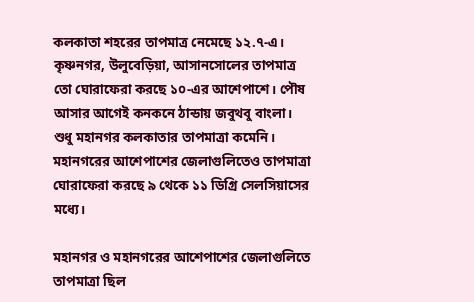কলকাতা শহরের তাপমাত্র নেমেছে ১২.৭-এ। কৃষ্ণনগর, উলুবেড়িয়া, আসানসোলের তাপমাত্র তো ঘোরাফেরা করছে ১০-এর আশেপাশে। পৌষ আসার আগেই কনকনে ঠান্ডায় জবুথবু বাংলা। শুধু মহানগর কলকাতার তাপমাত্রা কমেনি। মহানগরের আশেপাশের জেলাগুলিতেও তাপমাত্রা ঘোরাফেরা করছে ৯ থেকে ১১ ডিগ্রি সেলসিয়াসের মধ্যে।

মহানগর ও মহানগরের আশেপাশের জেলাগুলিতে তাপমাত্রা ছিল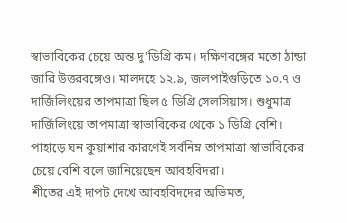স্বাভাবিকের চেয়ে অন্ত দু'ডিগ্রি কম। দক্ষিণবঙ্গের মতো ঠান্ডা জারি উত্তরবঙ্গেও। মালদহে ১২.৯, জলপাইগুড়িতে ১০.৭ ও দার্জিলিংয়ের তাপমাত্রা ছিল ৫ ডিগ্রি সেলসিয়াস। শুধুমাত্র দার্জিলিংয়ে তাপমাত্রা স্বাভাবিকের থেকে ১ ডিগ্রি বেশি। পাহাড়ে ঘন কুয়াশার কারণেই সর্বনিম্ন তাপমাত্রা স্বাভাবিকের চেয়ে বেশি বলে জানিয়েছেন আবহবিদরা।
শীতের এই দাপট দেখে আবহবিদদের অভিমত,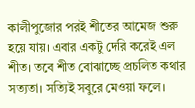কালীপুজোর পরই শীতের আমেজ শুরু হয়ে যায়। এবার একটু দেরি করেই এল শীত। তবে শীত বোঝাচ্ছে প্রচলিত কথার সত্যতা। সত্যিই সবুরে মেওয়া ফলে।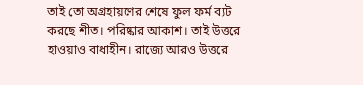তাই তো অগ্রহায়ণের শেষে ফুল ফর্ম ব্যট করছে শীত। পরিষ্কার আকাশ। তাই উত্তরে হাওয়াও বাধাহীন। রাজ্যে আরও উত্তরে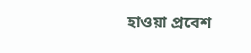হাওয়া প্রবেশ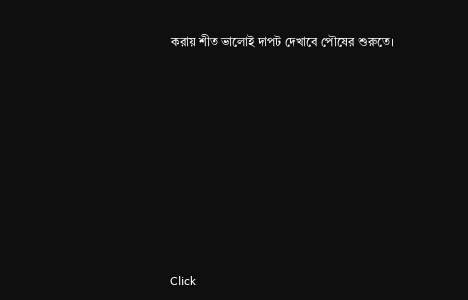করায় শীত ভালোই দাপট দেখাবে পৌষের শুরুতে।












Click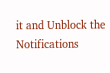it and Unblock the Notifications